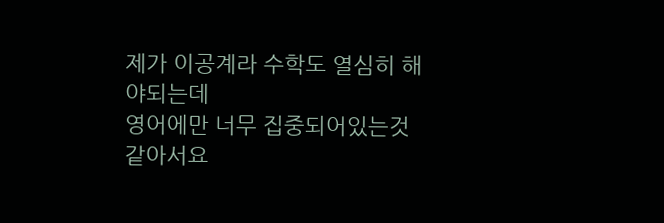제가 이공계라 수학도 열심히 해야되는데
영어에만 너무 집중되어있는것 같아서요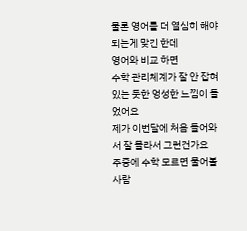물론 영어를 더 열심히 해야되는게 맞긴 한데
영어와 비교 하면
수학 관리체계가 잘 안 잡혀 있는 듯한 엉성한 느낌이 들었어요
제가 이번달에 처음 들어와서 잘 몰라서 그런건가요
주중에 수학 모르면 물어볼 사람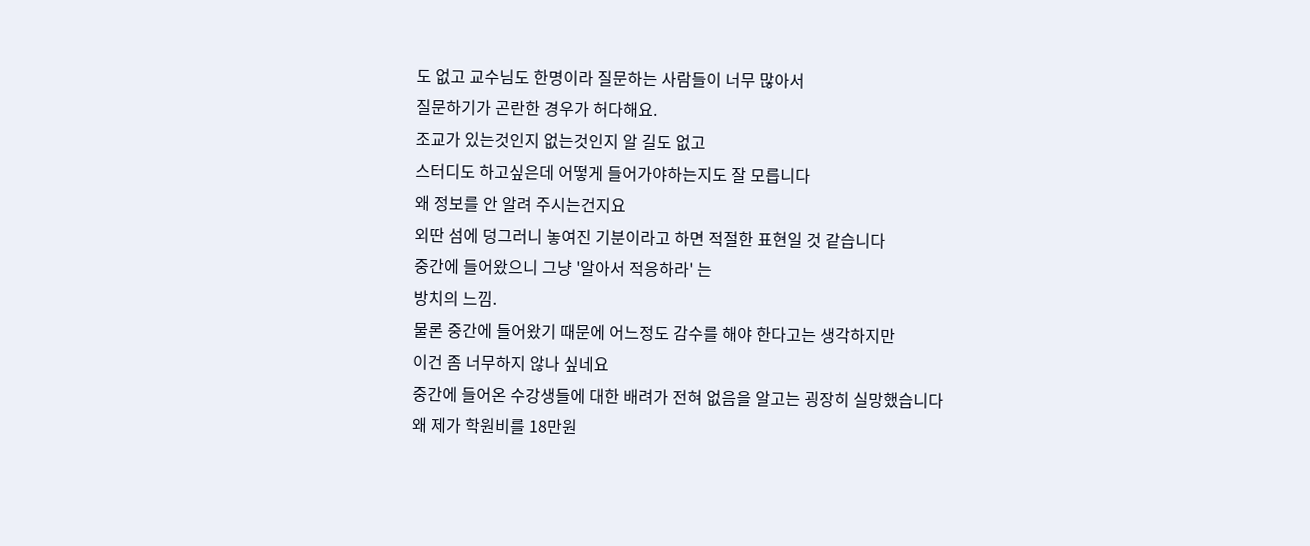도 없고 교수님도 한명이라 질문하는 사람들이 너무 많아서
질문하기가 곤란한 경우가 허다해요.
조교가 있는것인지 없는것인지 알 길도 없고
스터디도 하고싶은데 어떻게 들어가야하는지도 잘 모릅니다
왜 정보를 안 알려 주시는건지요
외딴 섬에 덩그러니 놓여진 기분이라고 하면 적절한 표현일 것 같습니다
중간에 들어왔으니 그냥 '알아서 적응하라' 는
방치의 느낌.
물론 중간에 들어왔기 때문에 어느정도 감수를 해야 한다고는 생각하지만
이건 좀 너무하지 않나 싶네요
중간에 들어온 수강생들에 대한 배려가 전혀 없음을 알고는 굉장히 실망했습니다
왜 제가 학원비를 18만원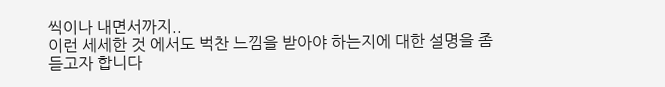씩이나 내면서까지..
이런 세세한 것 에서도 벅찬 느낌을 받아야 하는지에 대한 설명을 좀 듣고자 합니다